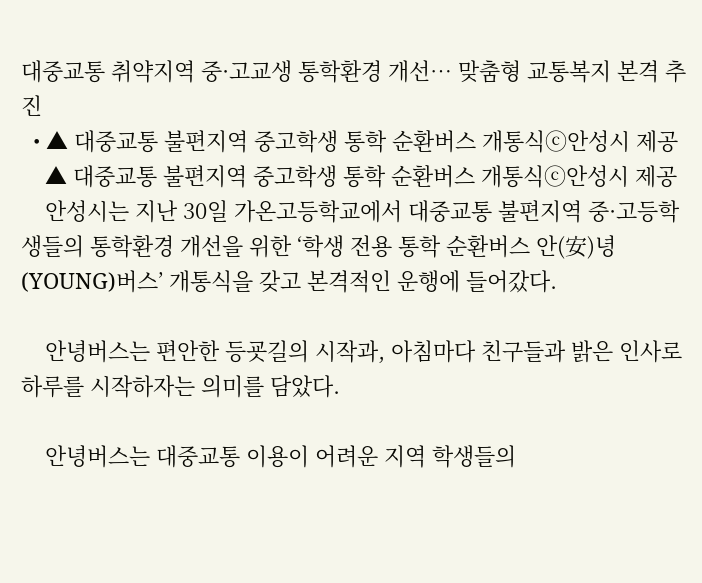대중교통 취약지역 중·고교생 통학환경 개선… 맞춤형 교통복지 본격 추진
  • ▲ 대중교통 불편지역 중고학생 통학 순환버스 개통식ⓒ안성시 제공
    ▲ 대중교통 불편지역 중고학생 통학 순환버스 개통식ⓒ안성시 제공
    안성시는 지난 30일 가온고등학교에서 대중교통 불편지역 중·고등학생들의 통학환경 개선을 위한 ‘학생 전용 통학 순환버스 안(安)녕(YOUNG)버스’ 개통식을 갖고 본격적인 운행에 들어갔다.

    안녕버스는 편안한 등굣길의 시작과, 아침마다 친구들과 밝은 인사로 하루를 시작하자는 의미를 담았다.

    안녕버스는 대중교통 이용이 어려운 지역 학생들의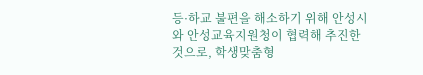등·하교 불편을 해소하기 위해 안성시와 안성교육지원청이 협력해 추진한 것으로, 학생맞춤형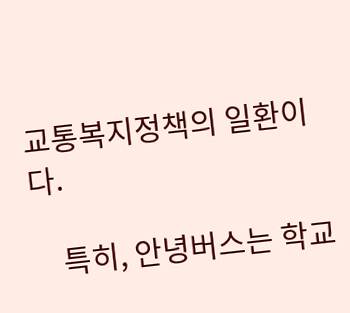교통복지정책의 일환이다.

    특히, 안녕버스는 학교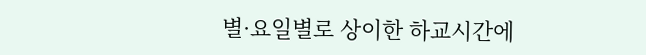별·요일별로 상이한 하교시간에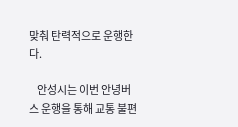맞춰 탄력적으로 운행한다.

    안성시는 이번 안녕버스 운행을 통해 교통 불편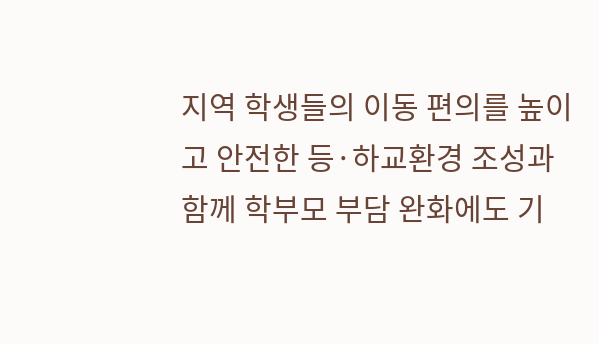지역 학생들의 이동 편의를 높이고 안전한 등·하교환경 조성과 함께 학부모 부담 완화에도 기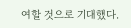여할 것으로 기대했다.